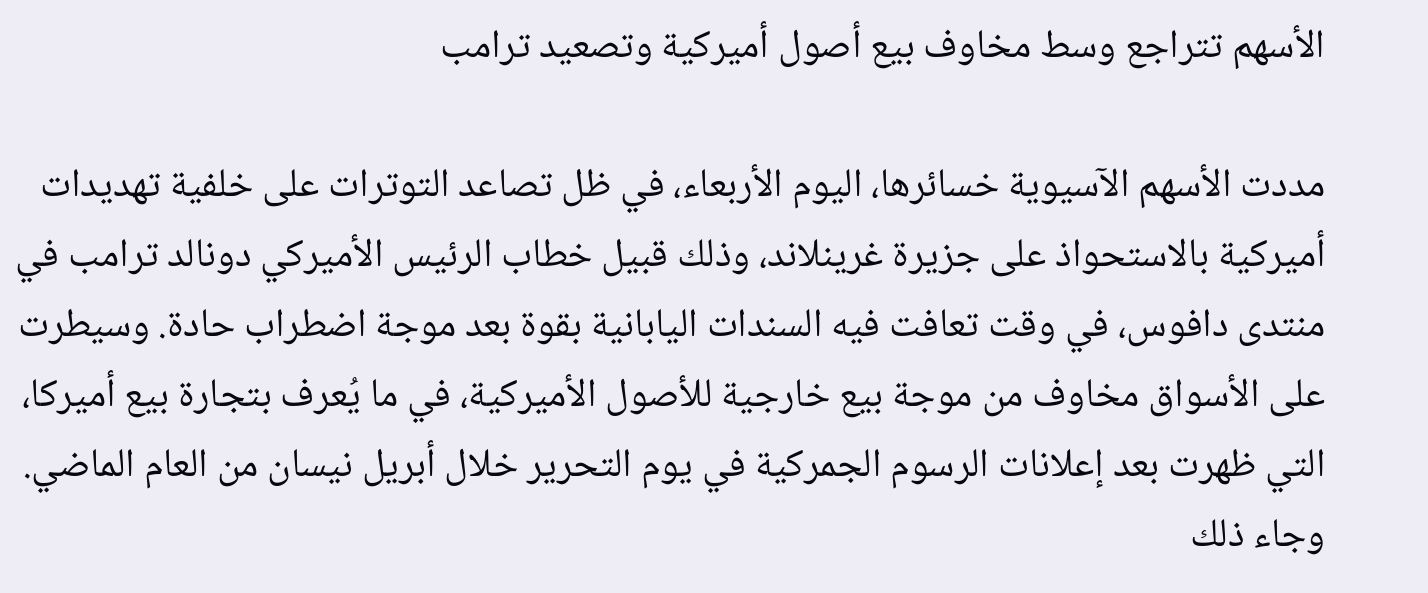الأسهم تتراجع وسط مخاوف بيع أصول أميركية وتصعيد ترامب

مددت الأسهم الآسيوية خسائرها، اليوم الأربعاء، في ظل تصاعد التوترات على خلفية تهديدات أميركية بالاستحواذ على جزيرة غرينلاند، وذلك قبيل خطاب الرئيس الأميركي دونالد ترامب في منتدى دافوس، في وقت تعافت فيه السندات اليابانية بقوة بعد موجة اضطراب حادة. وسيطرت على الأسواق مخاوف من موجة بيع خارجية للأصول الأميركية، في ما يُعرف بتجارة بيع أميركا، التي ظهرت بعد إعلانات الرسوم الجمركية في يوم التحرير خلال أبريل نيسان من العام الماضي. وجاء ذلك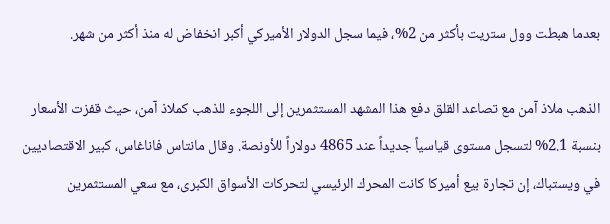بعدما هبطت وول ستريت بأكثر من 2%، فيما سجل الدولار الأميركي أكبر انخفاض له منذ أكثر من شهر.

الذهب ملاذ آمن مع تصاعد القلق دفع هذا المشهد المستثمرين إلى اللجوء للذهب كملاذ آمن، حيث قفزت الأسعار بنسبة 2.1% لتسجل مستوى قياسياً جديداً عند 4865 دولاراً للأونصة. وقال مانتاس فاناغاس، كبير الاقتصاديين في ويستباك، إن تجارة بيع أميركا كانت المحرك الرئيسي لتحركات الأسواق الكبرى، مع سعي المستثمرين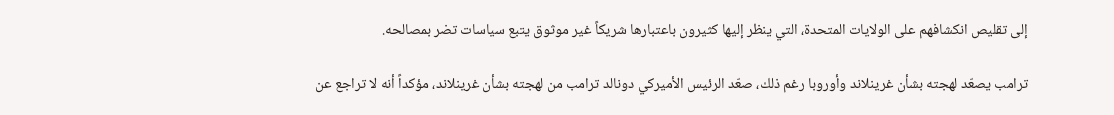إلى تقليص انكشافهم على الولايات المتحدة، التي ينظر إليها كثيرون باعتبارها شريكاً غير موثوق يتبع سياسات تضر بمصالحه.

ترامب يصعّد لهجته بشأن غرينلاند وأوروبا رغم ذلك، صعّد الرئيس الأميركي دونالد ترامب من لهجته بشأن غرينلاند، مؤكداً أنه لا تراجع عن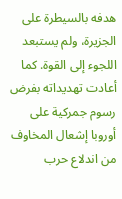هدفه بالسيطرة على الجزيرة، ولم يستبعد اللجوء إلى القوة. كما أعادت تهديداته بفرض رسوم جمركية على أوروبا إشعال المخاوف من اندلاع حرب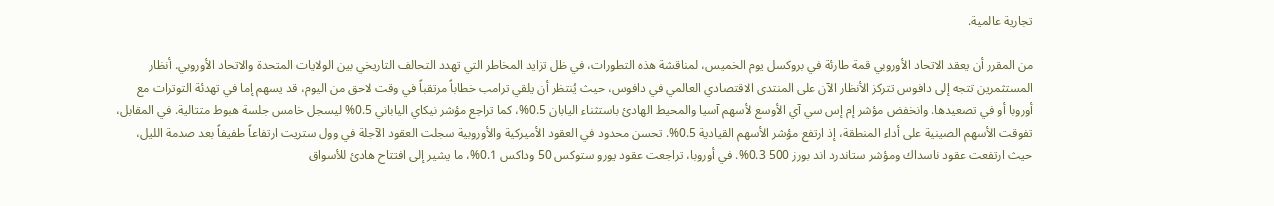تجارية عالمية.

من المقرر أن يعقد الاتحاد الأوروبي قمة طارئة في بروكسل يوم الخميس، لمناقشة هذه التطورات، في ظل تزايد المخاطر التي تهدد التحالف التاريخي بين الولايات المتحدة والاتحاد الأوروبي. أنظار المستثمرين تتجه إلى دافوس تتركز الأنظار الآن على المنتدى الاقتصادي العالمي في دافوس، حيث يُنتظر أن يلقي ترامب خطاباً مرتقباً في وقت لاحق من اليوم، قد يسهم إما في تهدئة التوترات مع أوروبا أو في تصعيدها. وانخفض مؤشر إم إس سي آي الأوسع لأسهم آسيا والمحيط الهادئ باستثناء اليابان 0.5%، كما تراجع مؤشر نيكاي الياباني 0.5% ليسجل خامس جلسة هبوط متتالية. في المقابل، تفوقت الأسهم الصينية على أداء المنطقة، إذ ارتفع مؤشر الأسهم القيادية 0.5%. تحسن محدود في العقود الأميركية والأوروبية سجلت العقود الآجلة في وول ستريت ارتفاعاً طفيفاً بعد صدمة الليل، حيث ارتفعت عقود ناسداك ومؤشر ستاندرد اند بورز 500 0.3%. في أوروبا، تراجعت عقود يورو ستوكس 50 وداكس 0.1%، ما يشير إلى افتتاح هادئ للأسواق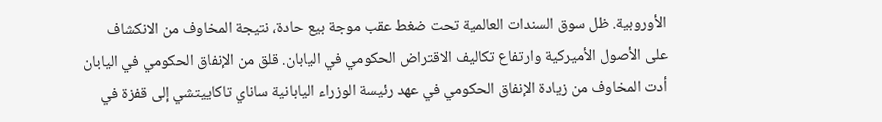الأوروبية. ظل سوق السندات العالمية تحت ضغط عقب موجة بيع حادة، نتيجة المخاوف من الانكشاف على الأصول الأميركية وارتفاع تكاليف الاقتراض الحكومي في اليابان. قلق من الإنفاق الحكومي في اليابان أدت المخاوف من زيادة الإنفاق الحكومي في عهد رئيسة الوزراء اليابانية ساناي تاكاييتشي إلى قفزة في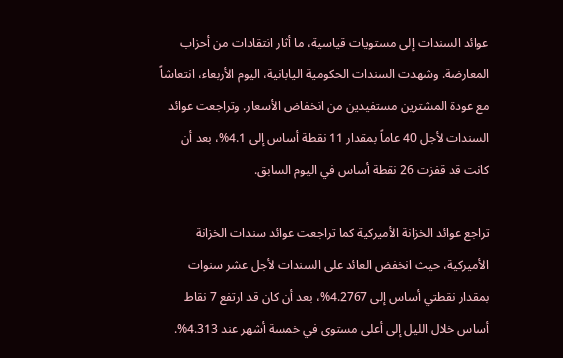عوائد السندات إلى مستويات قياسية، ما أثار انتقادات من أحزاب المعارضة. وشهدت السندات الحكومية اليابانية، اليوم الأربعاء، انتعاشاً مع عودة المشترين مستفيدين من انخفاض الأسعار. وتراجعت عوائد السندات لأجل 40 عاماً بمقدار 11 نقطة أساس إلى 4.1%، بعد أن كانت قد قفزت 26 نقطة أساس في اليوم السابق.

تراجع عوائد الخزانة الأميركية كما تراجعت عوائد سندات الخزانة الأميركية، حيث انخفض العائد على السندات لأجل عشر سنوات بمقدار نقطتي أساس إلى 4.2767%، بعد أن كان قد ارتفع 7 نقاط أساس خلال الليل إلى أعلى مستوى في خمسة أشهر عند 4.313%.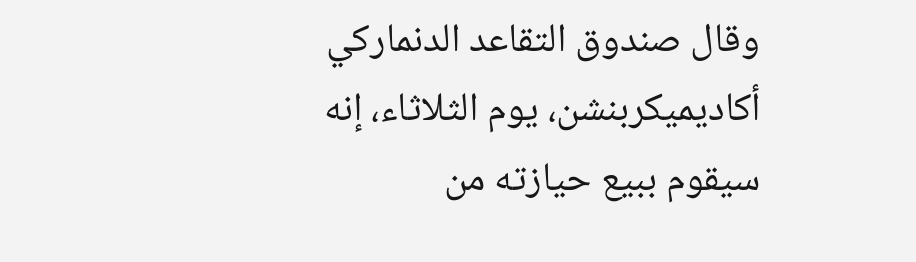وقال صندوق التقاعد الدنماركي أكاديميكربنشن، يوم الثلاثاء، إنه سيقوم ببيع حيازته من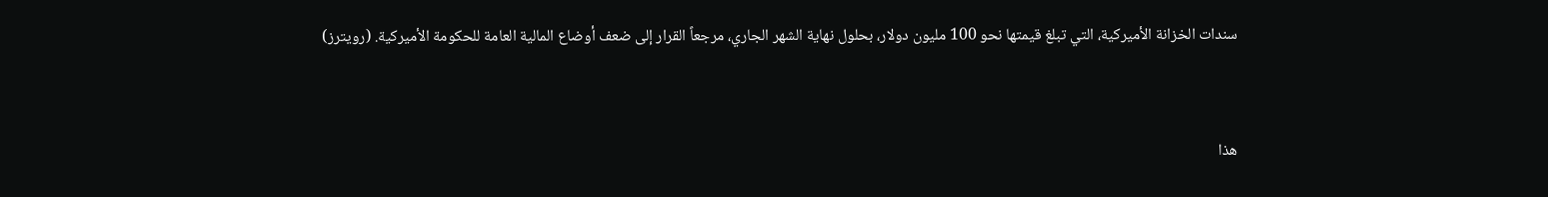سندات الخزانة الأميركية، التي تبلغ قيمتها نحو 100 مليون دولار، بحلول نهاية الشهر الجاري، مرجعاً القرار إلى ضعف أوضاع المالية العامة للحكومة الأميركية. (رويترز)


هذا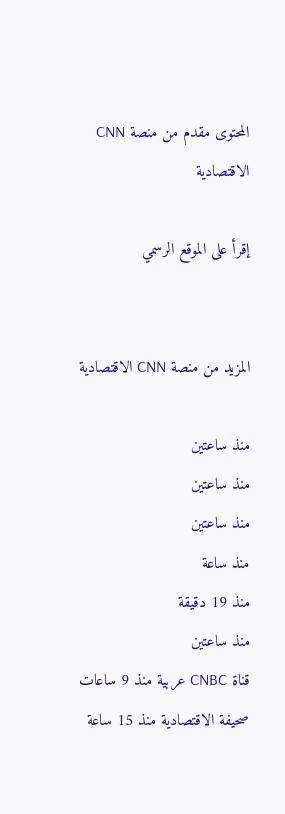المحتوى مقدم من منصة CNN الاقتصادية

إقرأ على الموقع الرسمي


المزيد من منصة CNN الاقتصادية

منذ ساعتين
منذ ساعتين
منذ ساعتين
منذ ساعة
منذ 19 دقيقة
منذ ساعتين
قناة CNBC عربية منذ 9 ساعات
صحيفة الاقتصادية منذ 15 ساعة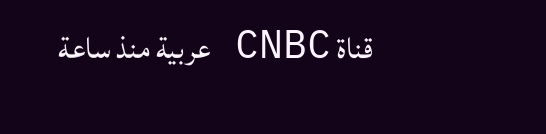قناة CNBC عربية منذ ساعة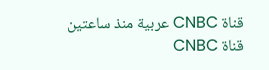قناة CNBC عربية منذ ساعتين
قناة CNBC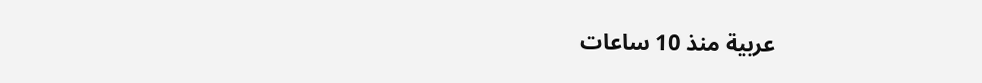عربية منذ 10 ساعات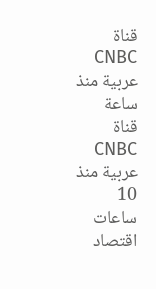قناة CNBC عربية منذ ساعة
قناة CNBC عربية منذ 10 ساعات
اقتصاد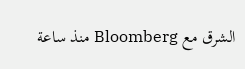الشرق مع Bloomberg منذ ساعة